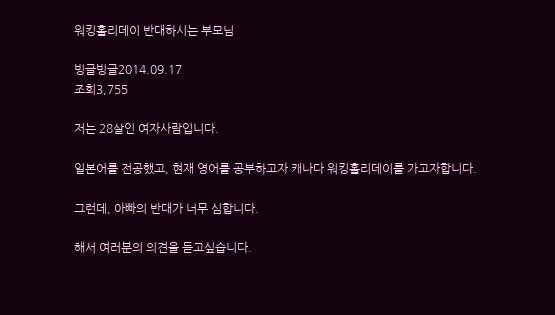워킹홀리데이 반대하시는 부모님

빙글빙글2014.09.17
조회3,755

저는 28살인 여자사람입니다.

일본어를 전공했고, 현재 영어를 공부하고자 캐나다 워킹홀리데이를 가고자합니다.

그런데, 아빠의 반대가 너무 심합니다.

해서 여러분의 의견을 듣고싶습니다.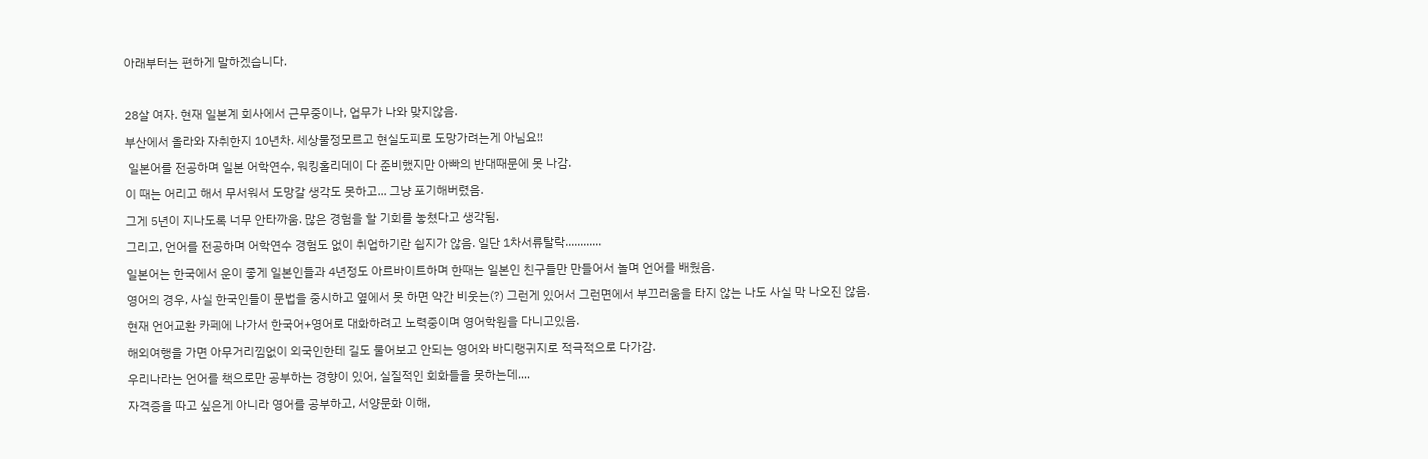아래부터는 편하게 말하겠습니다.



28살 여자. 현재 일본계 회사에서 근무중이나, 업무가 나와 맞지않음.

부산에서 올라와 자취한지 10년차. 세상물정모르고 현실도피로 도망가려는게 아님요!!

 일본어를 전공하며 일본 어학연수, 워킹홀리데이 다 준비했지만 아빠의 반대때문에 못 나감.

이 때는 어리고 해서 무서워서 도망갈 생각도 못하고... 그냥 포기해버렸음.

그게 5년이 지나도록 너무 안타까움. 많은 경험을 할 기회를 놓쳤다고 생각됨.

그리고, 언어를 전공하며 어학연수 경험도 없이 취업하기란 쉽지가 않음. 일단 1차서류탈락............

일본어는 한국에서 운이 좋게 일본인들과 4년정도 아르바이트하며 한때는 일본인 친구들만 만들어서 놀며 언어를 배웠음.

영어의 경우, 사실 한국인들이 문법을 중시하고 옆에서 못 하면 약간 비웃는(?) 그런게 있어서 그런면에서 부끄러움을 타지 않는 나도 사실 막 나오진 않음.

현재 언어교환 카페에 나가서 한국어+영어로 대화하려고 노력중이며 영어학원을 다니고있음.

해외여행을 가면 아무거리낌없이 외국인한테 길도 물어보고 안되는 영어와 바디랭귀지로 적극적으로 다가감.

우리나라는 언어를 책으로만 공부하는 경향이 있어, 실질적인 회화들을 못하는데....

자격증을 따고 싶은게 아니라 영어를 공부하고, 서양문화 이해,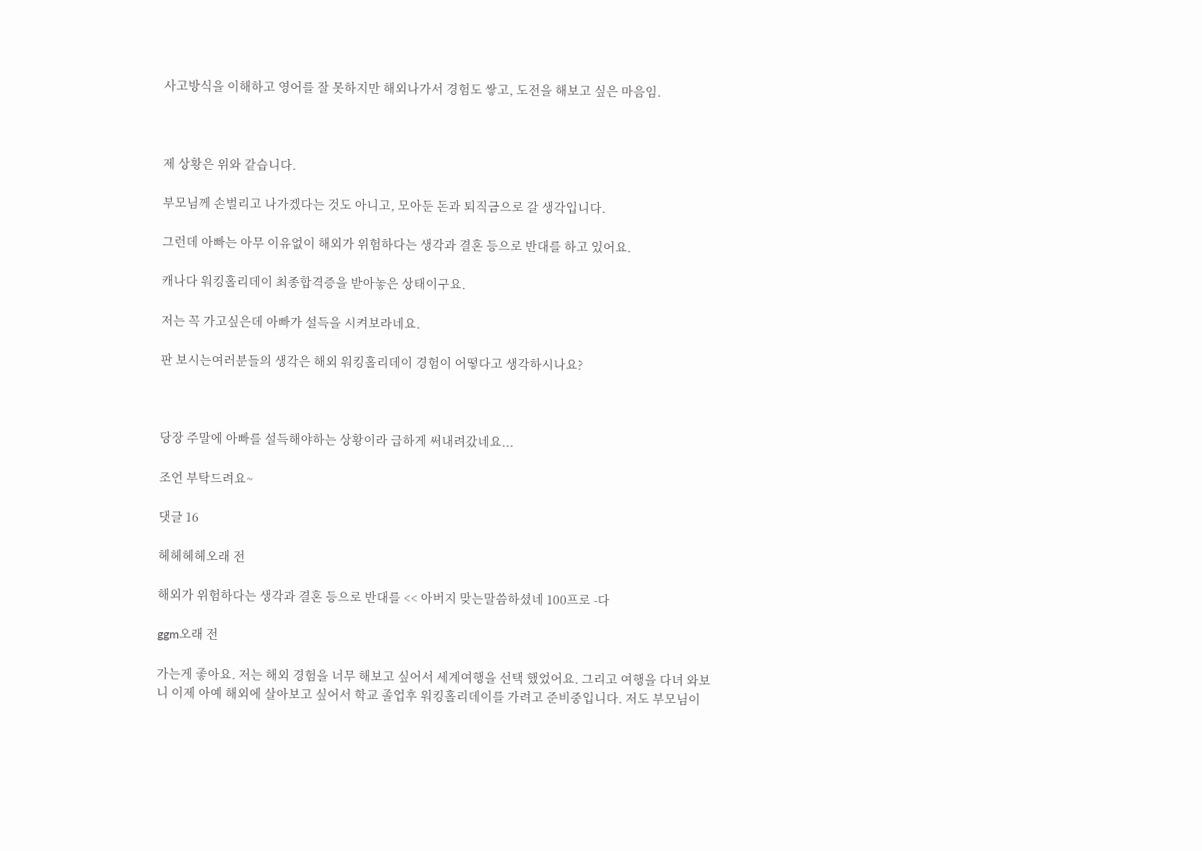사고방식을 이해하고 영어를 잘 못하지만 해외나가서 경험도 쌓고, 도전을 해보고 싶은 마음임.



제 상황은 위와 같습니다.

부모님께 손벌리고 나가겠다는 것도 아니고, 모아둔 돈과 퇴직금으로 갈 생각입니다.

그런데 아빠는 아무 이유없이 해외가 위험하다는 생각과 결혼 등으로 반대를 하고 있어요.

캐나다 워킹홀리데이 최종합격증을 받아놓은 상태이구요.

저는 꼭 가고싶은데 아빠가 설득을 시켜보라네요.

판 보시는여러분들의 생각은 해외 워킹홀리데이 경험이 어떻다고 생각하시나요?



당장 주말에 아빠를 설득해야하는 상황이라 급하게 써내려갔네요...

조언 부탁드려요~

댓글 16

헤헤헤헤오래 전

해외가 위험하다는 생각과 결혼 등으로 반대를 << 아버지 맞는말씀하셨네 100프로 -다

ggm오래 전

가는게 좋아요. 저는 해외 경험을 너무 해보고 싶어서 세계여행을 선택 했었어요. 그리고 여행을 다녀 와보니 이제 아예 해외에 살아보고 싶어서 학교 졸업후 워킹홀리데이를 가려고 준비중입니다. 저도 부모님이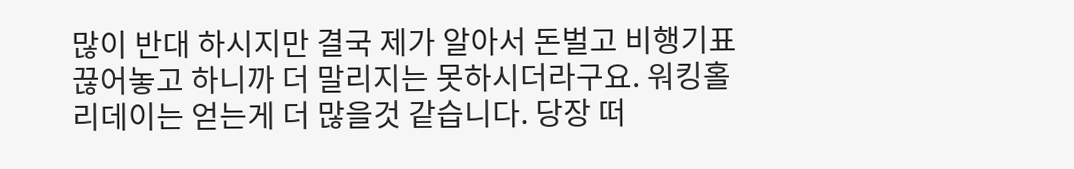많이 반대 하시지만 결국 제가 알아서 돈벌고 비행기표 끊어놓고 하니까 더 말리지는 못하시더라구요. 워킹홀리데이는 얻는게 더 많을것 같습니다. 당장 떠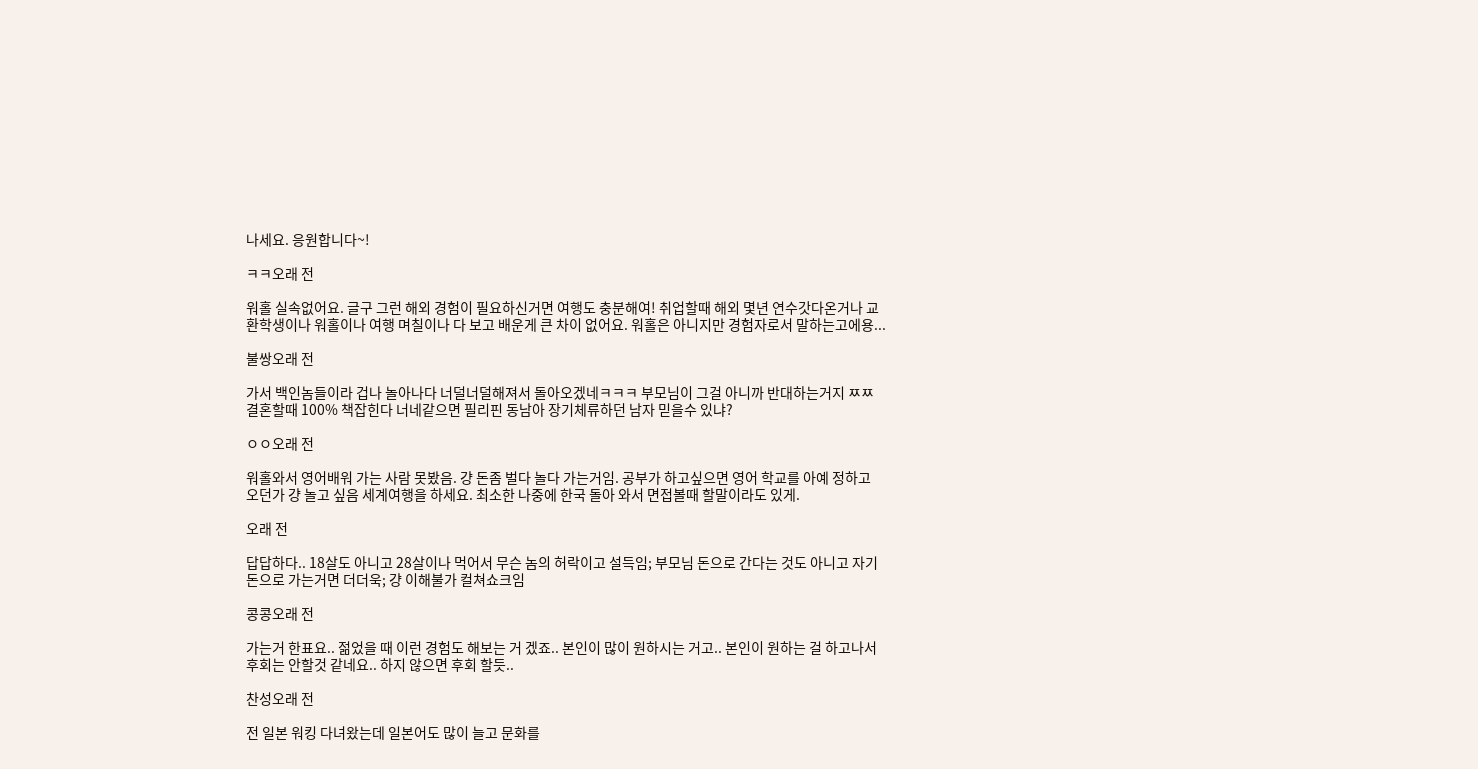나세요. 응원합니다~!

ㅋㅋ오래 전

워홀 실속없어요. 글구 그런 해외 경험이 필요하신거면 여행도 충분해여! 취업할때 해외 몇년 연수갓다온거나 교환학생이나 워홀이나 여행 며칠이나 다 보고 배운게 큰 차이 없어요. 워홀은 아니지만 경험자로서 말하는고에용...

불쌍오래 전

가서 백인놈들이라 겁나 놀아나다 너덜너덜해져서 돌아오겠네ㅋㅋㅋ 부모님이 그걸 아니까 반대하는거지 ㅉㅉ 결혼할때 100% 책잡힌다 너네같으면 필리핀 동남아 장기체류하던 남자 믿을수 있냐?

ㅇㅇ오래 전

워홀와서 영어배워 가는 사람 못봤음. 걍 돈좀 벌다 놀다 가는거임. 공부가 하고싶으면 영어 학교를 아예 정하고 오던가 걍 놀고 싶음 세계여행을 하세요. 최소한 나중에 한국 돌아 와서 면접볼때 할말이라도 있게.

오래 전

답답하다.. 18살도 아니고 28살이나 먹어서 무슨 놈의 허락이고 설득임; 부모님 돈으로 간다는 것도 아니고 자기 돈으로 가는거면 더더욱; 걍 이해불가 컬쳐쇼크임

콩콩오래 전

가는거 한표요.. 젊었을 때 이런 경험도 해보는 거 겠죠.. 본인이 많이 원하시는 거고.. 본인이 원하는 걸 하고나서 후회는 안할것 같네요.. 하지 않으면 후회 할듯..

찬성오래 전

전 일본 워킹 다녀왔는데 일본어도 많이 늘고 문화를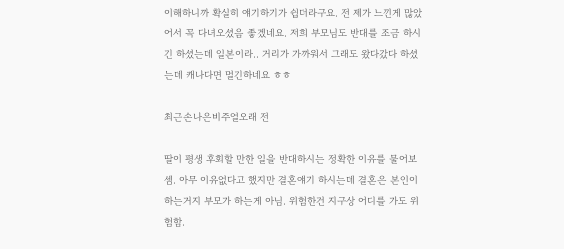이해하니까 확실히 얘기하기가 쉽더라구요. 전 제가 느낀게 많았어서 꼭 다녀오셨음 좋겠네요. 저희 부모님도 반대를 조금 하시긴 하셨는데 일본이라.. 거리가 가까워서 그래도 왔다갔다 하셨는데 캐나다면 멀긴하네요 ㅎㅎ

최근손나은비주얼오래 전

딸이 평생 후회할 만한 일을 반대하시는 정확한 이유를 물어보셈. 아무 이유없다고 했지만 결혼얘기 하시는데 결혼은 본인이 하는거지 부모가 하는게 아님. 위험한건 지구상 어디를 가도 위험함.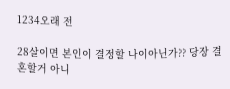1234오래 전

28살이면 본인이 결정할 나이아닌가?? 당장 결혼할거 아니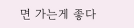면 가는게 좋다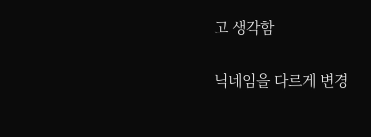고 생각함

닉네임을 다르게 변경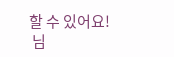할 수 있어요!
 님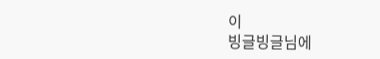이
빙글빙글님에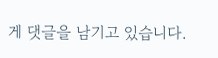게 댓글을 남기고 있습니다.